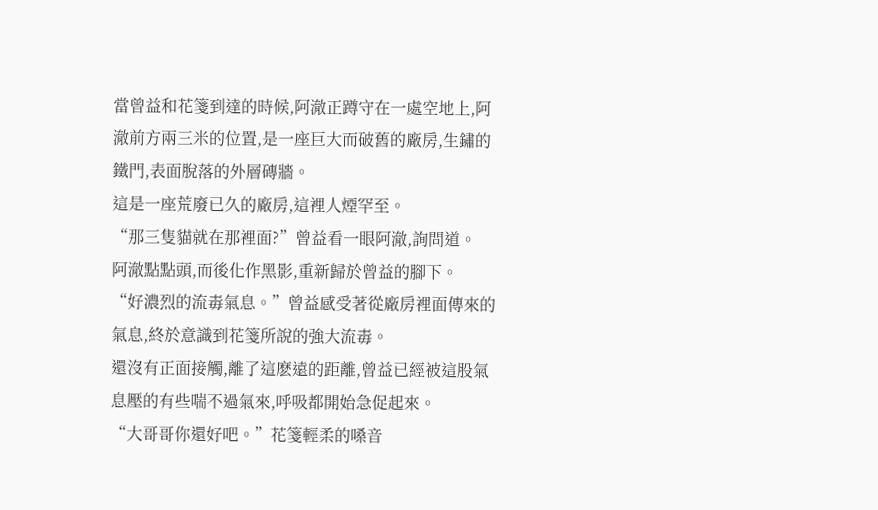當曾益和花箋到達的時候,阿澈正蹲守在一處空地上,阿澈前方兩三米的位置,是一座巨大而破舊的廠房,生鏽的鐵門,表面脫落的外層磚牆。
這是一座荒廢已久的廠房,這裡人煙罕至。
“那三隻貓就在那裡面?”曾益看一眼阿澈,詢問道。
阿澈點點頭,而後化作黑影,重新歸於曾益的腳下。
“好濃烈的流毒氣息。”曾益感受著從廠房裡面傳來的氣息,終於意識到花箋所說的強大流毒。
還沒有正面接觸,離了這麽遠的距離,曾益已經被這股氣息壓的有些喘不過氣來,呼吸都開始急促起來。
“大哥哥你還好吧。”花箋輕柔的嗓音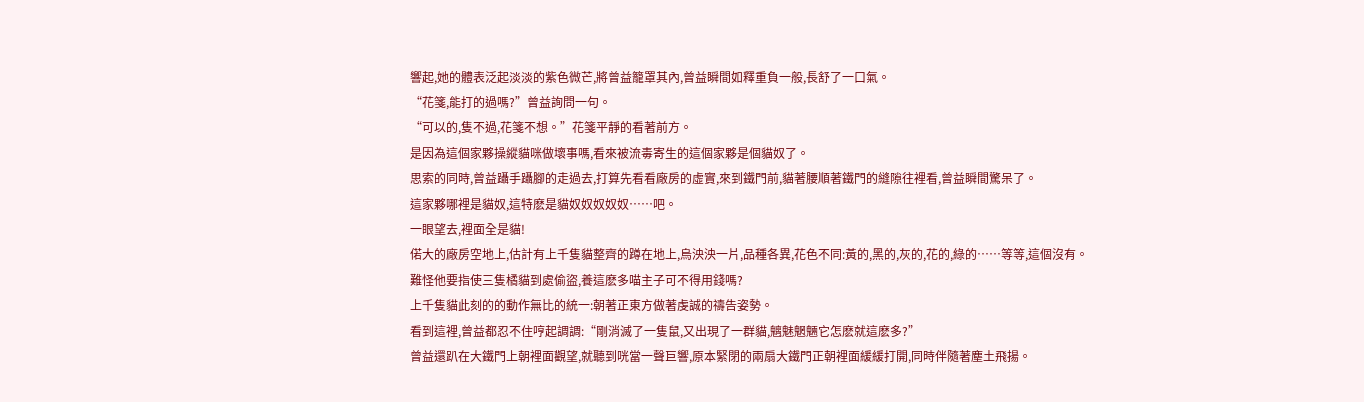響起,她的體表泛起淡淡的紫色微芒,將曾益籠罩其內,曾益瞬間如釋重負一般,長舒了一口氣。
“花箋,能打的過嗎?”曾益詢問一句。
“可以的,隻不過,花箋不想。”花箋平靜的看著前方。
是因為這個家夥操縱貓咪做壞事嗎,看來被流毒寄生的這個家夥是個貓奴了。
思索的同時,曾益躡手躡腳的走過去,打算先看看廠房的虛實,來到鐵門前,貓著腰順著鐵門的縫隙往裡看,曾益瞬間驚呆了。
這家夥哪裡是貓奴,這特麽是貓奴奴奴奴奴……吧。
一眼望去,裡面全是貓!
偌大的廠房空地上,估計有上千隻貓整齊的蹲在地上,烏泱泱一片,品種各異,花色不同:黃的,黑的,灰的,花的,綠的……等等,這個沒有。
難怪他要指使三隻橘貓到處偷盜,養這麽多喵主子可不得用錢嗎?
上千隻貓此刻的的動作無比的統一:朝著正東方做著虔誠的禱告姿勢。
看到這裡,曾益都忍不住哼起調調:“剛消滅了一隻鼠,又出現了一群貓,魑魅魍魎它怎麽就這麽多?”
曾益還趴在大鐵門上朝裡面觀望,就聽到咣當一聲巨響,原本緊閉的兩扇大鐵門正朝裡面緩緩打開,同時伴隨著塵土飛揚。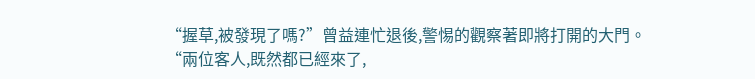“握草,被發現了嗎?”曾益連忙退後,警惕的觀察著即將打開的大門。
“兩位客人,既然都已經來了,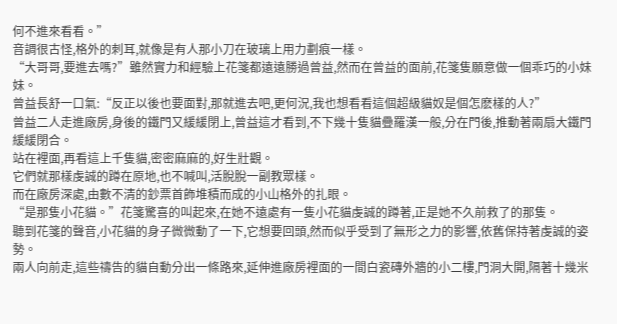何不進來看看。”
音調很古怪,格外的刺耳,就像是有人那小刀在玻璃上用力劃痕一樣。
“大哥哥,要進去嗎?”雖然實力和經驗上花箋都遠遠勝過曾益,然而在曾益的面前,花箋隻願意做一個乖巧的小妹妹。
曾益長舒一口氣:“反正以後也要面對,那就進去吧,更何況,我也想看看這個超級貓奴是個怎麽樣的人?”
曾益二人走進廠房,身後的鐵門又緩緩閉上,曾益這才看到,不下幾十隻貓疊羅漢一般,分在門後,推動著兩扇大鐵門緩緩閉合。
站在裡面,再看這上千隻貓,密密麻麻的,好生壯觀。
它們就那樣虔誠的蹲在原地,也不喊叫,活脫脫一副教眾樣。
而在廠房深處,由數不清的鈔票首飾堆積而成的小山格外的扎眼。
“是那隻小花貓。”花箋驚喜的叫起來,在她不遠處有一隻小花貓虔誠的蹲著,正是她不久前救了的那隻。
聽到花箋的聲音,小花貓的身子微微動了一下,它想要回頭,然而似乎受到了無形之力的影響,依舊保持著虔誠的姿勢。
兩人向前走,這些禱告的貓自動分出一條路來,延伸進廠房裡面的一間白瓷磚外牆的小二樓,門洞大開,隔著十幾米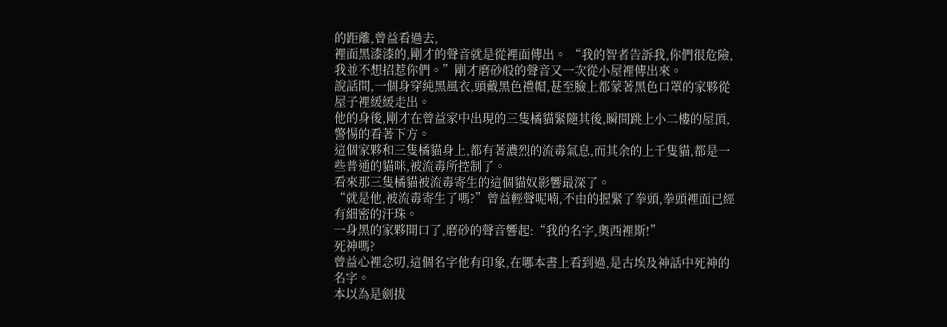的距離,曾益看過去,
裡面黑漆漆的,剛才的聲音就是從裡面傳出。 “我的智者告訴我,你們很危險,我並不想招惹你們。”剛才磨砂般的聲音又一次從小屋裡傳出來。
說話間,一個身穿純黑風衣,頭戴黑色禮帽,甚至臉上都蒙著黑色口罩的家夥從屋子裡緩緩走出。
他的身後,剛才在曾益家中出現的三隻橘貓緊隨其後,瞬間跳上小二樓的屋頂,警惕的看著下方。
這個家夥和三隻橘貓身上,都有著濃烈的流毒氣息,而其余的上千隻貓,都是一些普通的貓咪,被流毒所控制了。
看來那三隻橘貓被流毒寄生的這個貓奴影響最深了。
“就是他,被流毒寄生了嗎?”曾益輕聲呢喃,不由的握緊了拳頭,拳頭裡面已經有細密的汗珠。
一身黑的家夥開口了,磨砂的聲音響起:“我的名字,奧西裡斯!”
死神嗎?
曾益心裡念叨,這個名字他有印象,在哪本書上看到過,是古埃及神話中死神的名字。
本以為是劍拔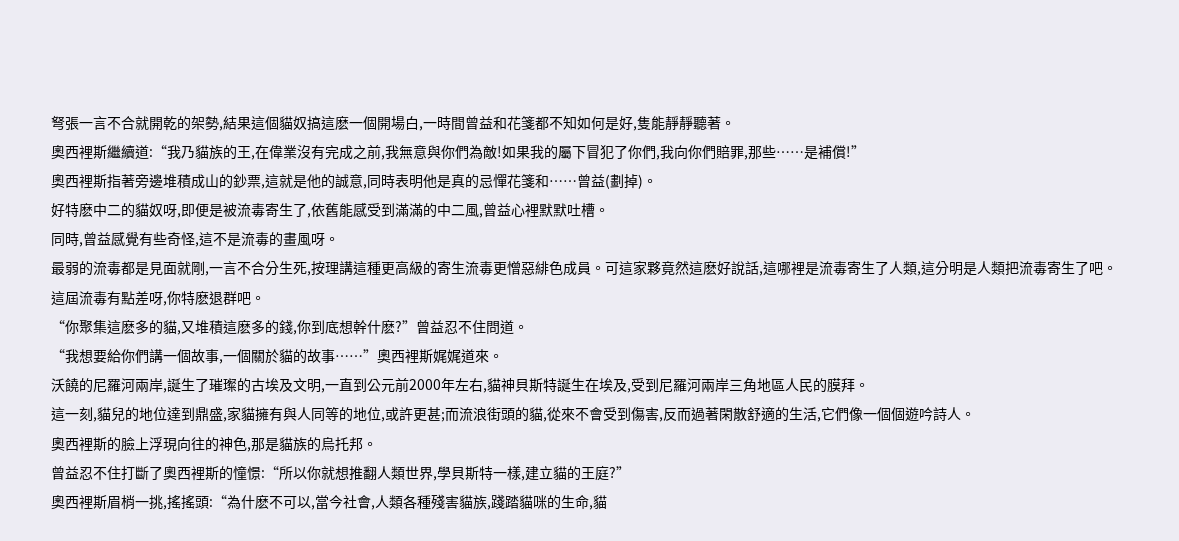弩張一言不合就開乾的架勢,結果這個貓奴搞這麽一個開場白,一時間曾益和花箋都不知如何是好,隻能靜靜聽著。
奧西裡斯繼續道:“我乃貓族的王,在偉業沒有完成之前,我無意與你們為敵!如果我的屬下冒犯了你們,我向你們賠罪,那些……是補償!”
奧西裡斯指著旁邊堆積成山的鈔票,這就是他的誠意,同時表明他是真的忌憚花箋和……曾益(劃掉)。
好特麽中二的貓奴呀,即便是被流毒寄生了,依舊能感受到滿滿的中二風,曾益心裡默默吐槽。
同時,曾益感覺有些奇怪,這不是流毒的畫風呀。
最弱的流毒都是見面就剛,一言不合分生死,按理講這種更高級的寄生流毒更憎惡緋色成員。可這家夥竟然這麽好說話,這哪裡是流毒寄生了人類,這分明是人類把流毒寄生了吧。
這屆流毒有點差呀,你特麽退群吧。
“你聚集這麽多的貓,又堆積這麽多的錢,你到底想幹什麽?”曾益忍不住問道。
“我想要給你們講一個故事,一個關於貓的故事……”奧西裡斯娓娓道來。
沃饒的尼羅河兩岸,誕生了璀璨的古埃及文明,一直到公元前2000年左右,貓神貝斯特誕生在埃及,受到尼羅河兩岸三角地區人民的膜拜。
這一刻,貓兒的地位達到鼎盛,家貓擁有與人同等的地位,或許更甚;而流浪街頭的貓,從來不會受到傷害,反而過著閑散舒適的生活,它們像一個個遊吟詩人。
奧西裡斯的臉上浮現向往的神色,那是貓族的烏托邦。
曾益忍不住打斷了奧西裡斯的憧憬:“所以你就想推翻人類世界,學貝斯特一樣,建立貓的王庭?”
奧西裡斯眉梢一挑,搖搖頭:“為什麽不可以,當今社會,人類各種殘害貓族,踐踏貓咪的生命,貓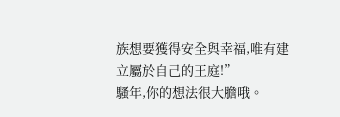族想要獲得安全與幸福,唯有建立屬於自己的王庭!”
騷年,你的想法很大膽哦。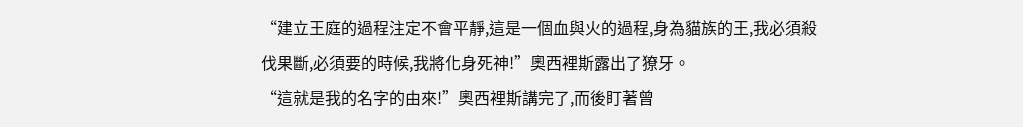“建立王庭的過程注定不會平靜,這是一個血與火的過程,身為貓族的王,我必須殺伐果斷,必須要的時候,我將化身死神!”奧西裡斯露出了獠牙。
“這就是我的名字的由來!”奧西裡斯講完了,而後盯著曾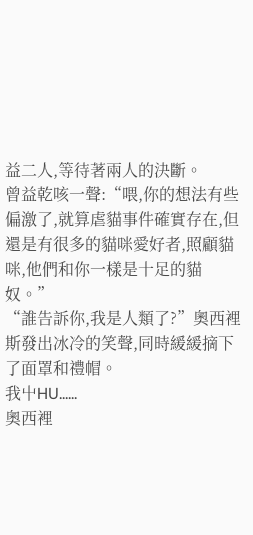益二人,等待著兩人的決斷。
曾益乾咳一聲:“喂,你的想法有些偏激了,就算虐貓事件確實存在,但還是有很多的貓咪愛好者,照顧貓咪,他們和你一樣是十足的貓奴。”
“誰告訴你,我是人類了?”奧西裡斯發出冰冷的笑聲,同時緩緩摘下了面罩和禮帽。
我屮HU……
奧西裡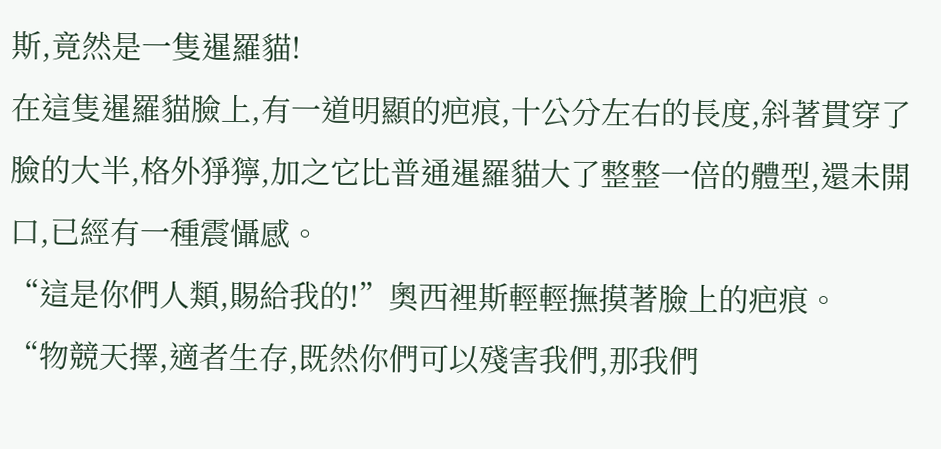斯,竟然是一隻暹羅貓!
在這隻暹羅貓臉上,有一道明顯的疤痕,十公分左右的長度,斜著貫穿了臉的大半,格外猙獰,加之它比普通暹羅貓大了整整一倍的體型,還未開口,已經有一種震懾感。
“這是你們人類,賜給我的!”奧西裡斯輕輕撫摸著臉上的疤痕。
“物競天擇,適者生存,既然你們可以殘害我們,那我們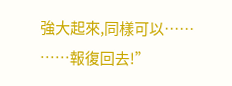強大起來,同樣可以……
……報復回去!”